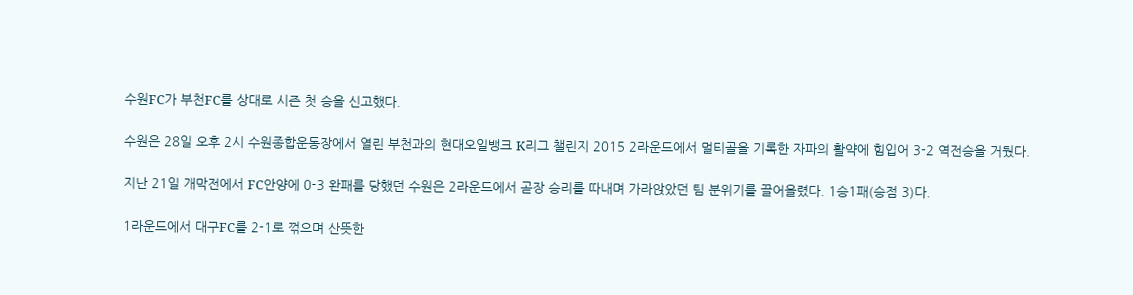수원FC가 부천FC를 상대로 시즌 첫 승을 신고했다.

수원은 28일 오후 2시 수원종합운동장에서 열린 부천과의 현대오일뱅크 K리그 챌린지 2015 2라운드에서 멀티골을 기록한 자파의 활약에 힘입어 3-2 역전승을 거뒀다.

지난 21일 개막전에서 FC안양에 0-3 완패를 당했던 수원은 2라운드에서 곧장 승리를 따내며 가라앉았던 팀 분위기를 끌어올렸다. 1승1패(승점 3)다.

1라운드에서 대구FC를 2-1로 꺾으며 산뜻한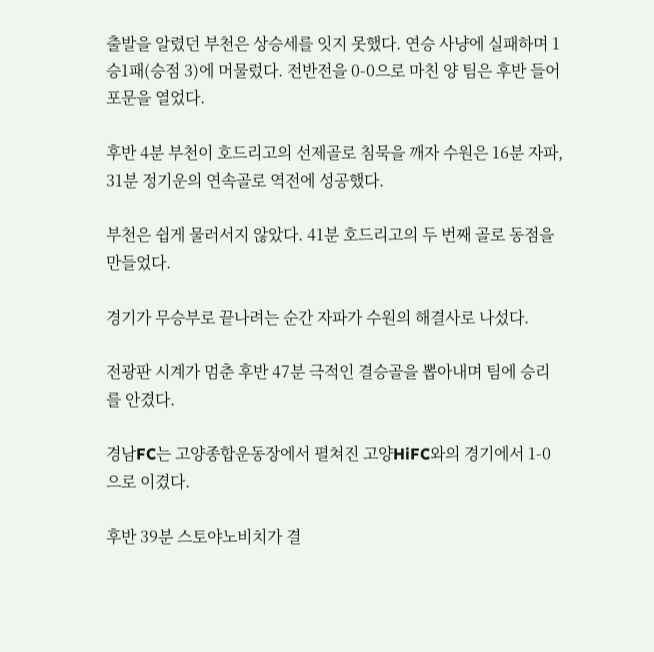출발을 알렸던 부천은 상승세를 잇지 못했다. 연승 사냥에 실패하며 1승1패(승점 3)에 머물렀다. 전반전을 0-0으로 마친 양 팀은 후반 들어 포문을 열었다.

후반 4분 부천이 호드리고의 선제골로 침묵을 깨자 수원은 16분 자파, 31분 정기운의 연속골로 역전에 성공했다.

부천은 쉽게 물러서지 않았다. 41분 호드리고의 두 번째 골로 동점을 만들었다.

경기가 무승부로 끝나려는 순간 자파가 수원의 해결사로 나섰다.

전광판 시계가 멈춘 후반 47분 극적인 결승골을 뽑아내며 팀에 승리를 안겼다.

경남FC는 고양종합운동장에서 펼쳐진 고양HiFC와의 경기에서 1-0으로 이겼다.

후반 39분 스토야노비치가 결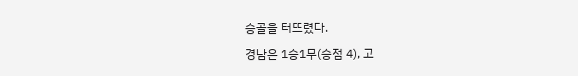승골을 터뜨렸다.

경남은 1승1무(승점 4), 고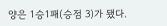양은 1승1패(승점 3)가 됐다.